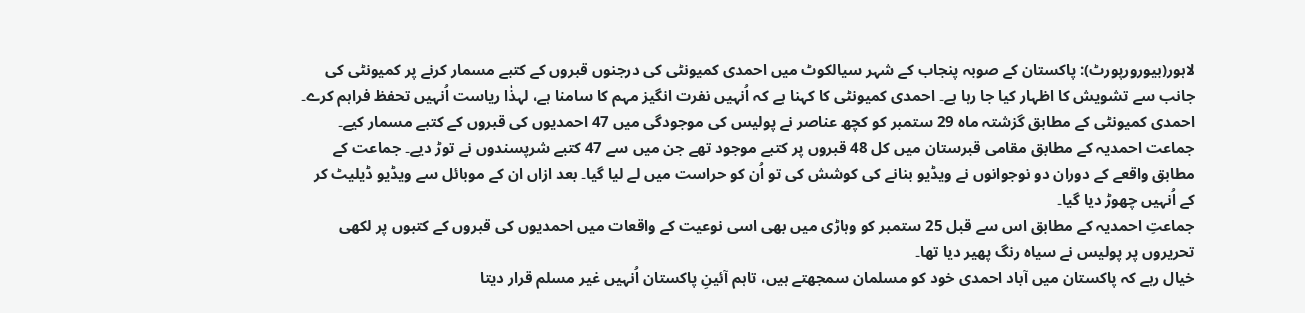لاہور(بیورورپورٹ): پاکستان کے صوبہ پنجاب کے شہر سیالکوٹ میں احمدی کمیونٹی کی درجنوں قبروں کے کتبے مسمار کرنے پر کمیونٹی کی جانب سے تشویش کا اظہار کیا جا رہا ہے۔ احمدی کمیونٹی کا کہنا ہے کہ اُنہیں نفرت انگیز مہم کا سامنا ہے، لہذٰا ریاست اُنہیں تحفظ فراہم کرے۔
احمدی کمیونٹی کے مطابق گزشتہ ماہ 29 ستمبر کو کچھ عناصر نے پولیس کی موجودگی میں 47 احمدیوں کی قبروں کے کتبے مسمار کیے۔
جماعت احمدیہ کے مطابق مقامی قبرستان میں کل 48 قبروں پر کتبے موجود تھے جن میں سے 47 کتبے شرپسندوں نے توڑ دیے۔ جماعت کے مطابق واقعے کے دوران دو نوجوانوں نے ویڈیو بنانے کی کوشش کی تو اُن کو حراست میں لے لیا گیا۔ بعد ازاں ان کے موبائل سے ویڈیو ڈیلیٹ کر کے اُنہیں چھوڑ دیا گیا۔
جماعتِ احمدیہ کے مطابق اس سے قبل 25 ستمبر کو وہاڑی میں بھی اسی نوعیت کے واقعات میں احمدیوں کی قبروں کے کتبوں پر لکھی تحریروں پر پولیس نے سیاہ رنگ پھیر دیا تھا۔
خیال رہے کہ پاکستان میں آباد احمدی خود کو مسلمان سمجھتے ہیں، تاہم آئینِ پاکستان اُنہیں غیر مسلم قرار دیتا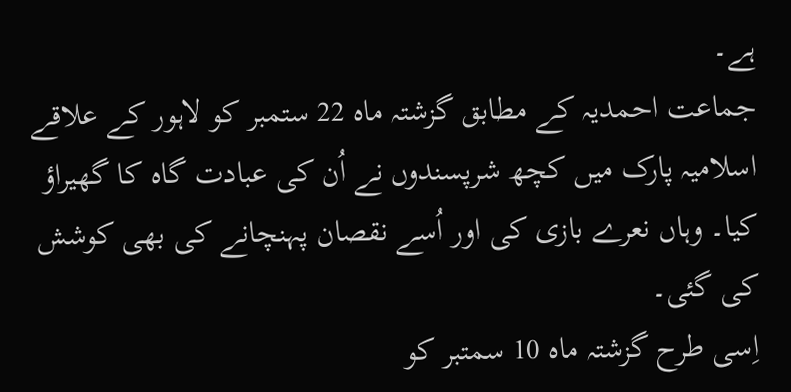ہے۔
جماعت احمدیہ کے مطابق گزشتہ ماہ 22 ستمبر کو لاہور کے علاقے اسلامیہ پارک میں کچھ شرپسندوں نے اُن کی عبادت گاہ کا گھیراؤ کیا۔ وہاں نعرے بازی کی اور اُسے نقصان پہنچانے کی بھی کوشش کی گئی۔
اِسی طرح گزشتہ ماہ 10 سمتبر کو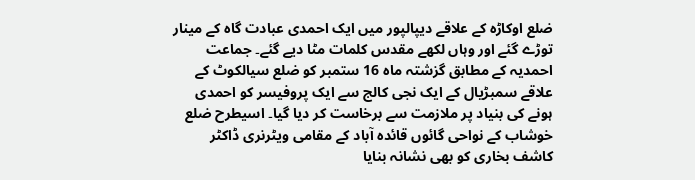ضلع اوکاڑہ کے علاقے دیپالپور میں ایک احمدی عبادت گاہ کے مینار توڑے گئے اور وہاں لکھے مقدس کلمات مٹا دیے گئے۔ جماعت احمدیہ کے مطابق گزشتہ ماہ 16 ستمبر کو ضلع سیالکوٹ کے علاقے سمبڑیال کے ایک نجی کالج سے ایک پروفیسر کو احمدی ہونے کی بنیاد پر ملازمت سے برخاست کر دیا گیا۔ اسیطرح ضلع خوشاب کے نواحی گائوں قائدہ آباد کے مقامی ویٹرنری ڈاکٹر کاشف بخاری کو بھی نشانہ بنایا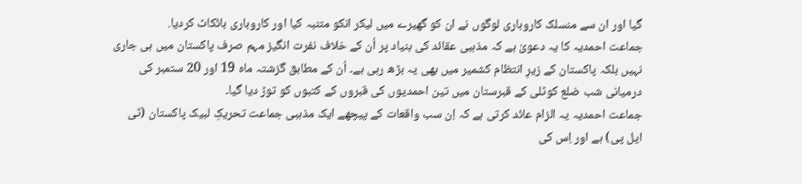گیا اور ان سے منسلک کاروباری لوگوں نے ان کو گھیرے میں لیکر انکو متنبہ کیا اور کاروباری بائکاٹ کردیا.
جماعت احمدیہ کا یہ دعویٰ ہے کہ مذہبی عقائد کی بنیاد پر اُن کے خلاف نفرت انگیز مہم صرف پاکستان میں ہی جاری نہیں بلکہ پاکستان کے زیرِ انتظام کشمیر میں بھی یہ بڑھ رہی ہے۔ اُن کے مطابق گزشتہ ماہ 19 اور 20 ستمبر کی درمیانی شب ضلع کوٹلی کے قبرستان میں تین احمدیوں کی قبروں کے کتبوں کو توڑ دیا گیا۔
جماعت احمدیہ یہ الزام عائد کرتی ہے کہ اِن سب واقعات کے پیچھے ایک مذہبی جماعت تحریکِ لبیک پاکستان (ٹی ایل پی) ہے اور اِس کی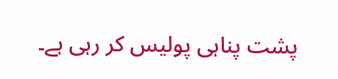پشت پناہی پولیس کر رہی ہے۔